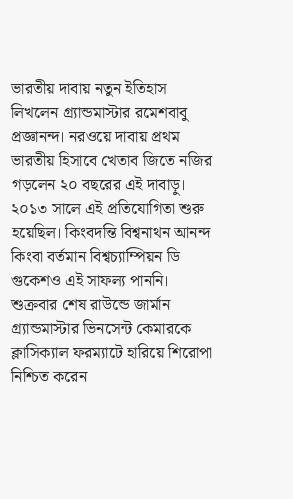ভারতীয় দাবায় নতুন ইতিহাস লিখলেন গ্র্যান্ডমাস্টার রমেশবাবু প্রজ্ঞানন্দ। নরওয়ে দাবায় প্রথম ভারতীয় হিসাবে খেতাব জিতে নজির গড়লেন ২০ বছরের এই দাবাড়ু। ২০১৩ সালে এই প্রতিযোগিতা শুরু হয়েছিল। কিংবদন্তি বিশ্বনাথন আনন্দ কিংবা বর্তমান বিশ্বচ্যাম্পিয়ন ডি গুকেশও এই সাফল্য পাননি।
শুক্রবার শেষ রাউন্ডে জার্মান গ্র্যান্ডমাস্টার ভিনসেন্ট কেমারকে ক্লাসিক্যাল ফরম্যাটে হারিয়ে শিরোপা নিশ্চিত করেন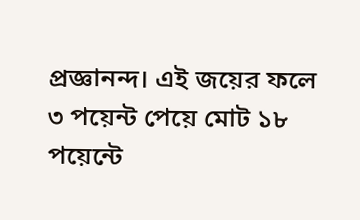প্রজ্ঞানন্দ। এই জয়ের ফলে ৩ পয়েন্ট পেয়ে মোট ১৮ পয়েন্টে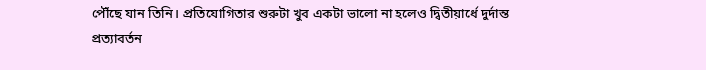পৌঁছে যান তিনি। প্রতিযোগিতার শুরুটা খুব একটা ভালো না হলেও দ্বিতীয়ার্ধে দুর্দান্ত প্রত্যাবর্তন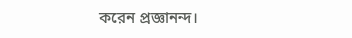করেন প্রজ্ঞানন্দ।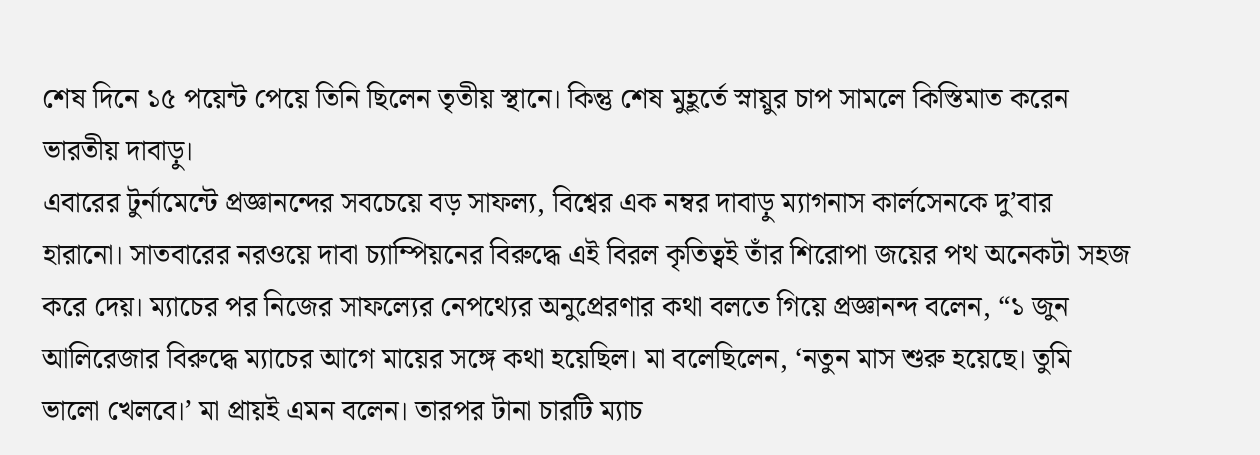শেষ দিনে ১৫ পয়েন্ট পেয়ে তিনি ছিলেন তৃতীয় স্থানে। কিন্তু শেষ মুহূর্তে স্নায়ুর চাপ সামলে কিস্তিমাত করেন ভারতীয় দাবাড়ু।
এবারের টুর্নামেন্টে প্রজ্ঞানন্দের সবচেয়ে বড় সাফল্য, বিশ্বের এক নম্বর দাবাড়ু ম্যাগনাস কার্লসেনকে দু’বার হারানো। সাতবারের নরওয়ে দাবা চ্যাম্পিয়নের বিরুদ্ধে এই বিরল কৃতিত্বই তাঁর শিরোপা জয়ের পথ অনেকটা সহজ করে দেয়। ম্যাচের পর নিজের সাফল্যের নেপথ্যের অনুপ্রেরণার কথা বলতে গিয়ে প্রজ্ঞানন্দ বলেন, “১ জুন আলিরেজার বিরুদ্ধে ম্যাচের আগে মায়ের সঙ্গে কথা হয়েছিল। মা বলেছিলেন, ‘নতুন মাস শুরু হয়েছে। তুমি ভালো খেলবে।’ মা প্রায়ই এমন বলেন। তারপর টানা চারটি ম্যাচ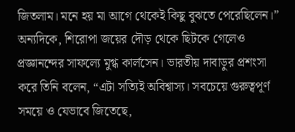জিতলাম। মনে হয় মা আগে থেকেই কিছু বুঝতে পেরেছিলেন।”
অন্যদিকে, শিরোপা জয়ের দৌড় থেকে ছিটকে গেলেও প্রজ্ঞানন্দের সাফল্যে মুগ্ধ কার্লসেন। ভারতীয় দাবাড়ুর প্রশংসা করে তিনি বলেন, “এটা সত্যিই অবিশ্বাস্য। সবচেয়ে গুরুত্বপূর্ণ সময়ে ও যেভাবে জিতেছে,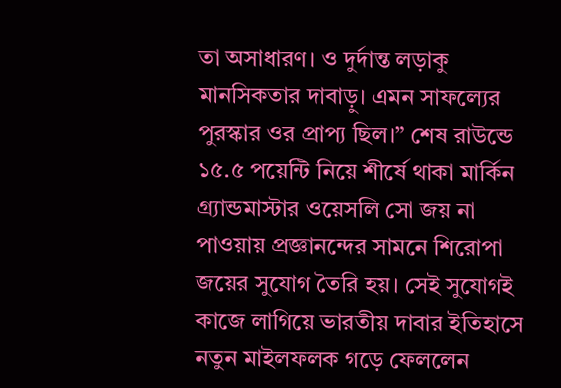তা অসাধারণ। ও দুর্দান্ত লড়াকু মানসিকতার দাবাড়ু। এমন সাফল্যের পুরস্কার ওর প্রাপ্য ছিল।” শেষ রাউন্ডে ১৫.৫ পয়েন্টি নিয়ে শীর্ষে থাকা মার্কিন গ্র্যান্ডমাস্টার ওয়েসলি সো জয় না পাওয়ায় প্রজ্ঞানন্দের সামনে শিরোপা জয়ের সুযোগ তৈরি হয়। সেই সুযোগই কাজে লাগিয়ে ভারতীয় দাবার ইতিহাসে নতুন মাইলফলক গড়ে ফেললেন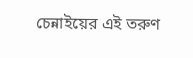চেন্নাইয়ের এই তরুণ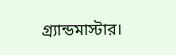গ্র্যান্ডমাস্টার।